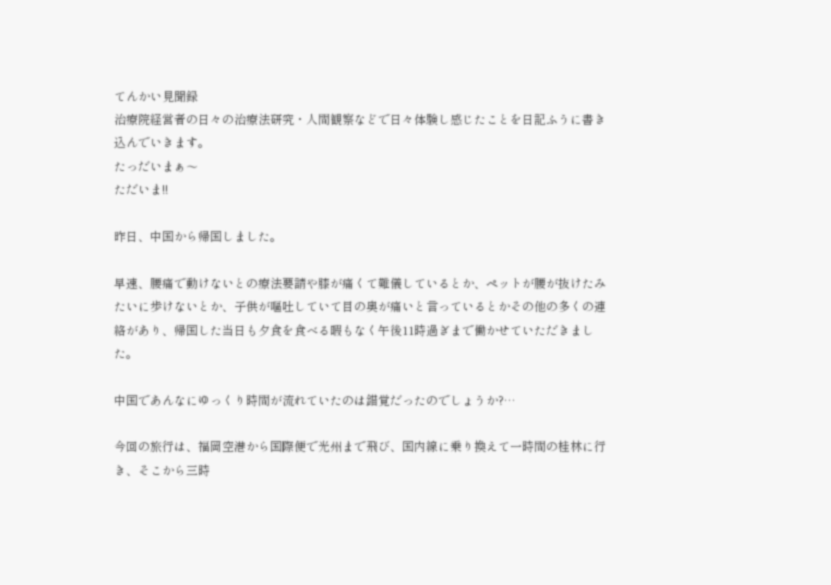てんかい見聞録
治療院経営者の日々の治療法研究・人間観察などで日々体験し感じたことを日記ふうに書き込んでいきます。
たっだいまぁ〜
ただいま!!

昨日、中国から帰国しました。

早速、腰痛で動けないとの療法要請や膝が痛くて難儀しているとか、ペットが腰が抜けたみたいに歩けないとか、子供が嘔吐していて目の奥が痛いと言っているとかその他の多くの連絡があり、帰国した当日も夕食を食べる暇もなく午後11時過ぎまで働かせていただきました。

中国であんなにゆっくり時間が流れていたのは錯覚だったのでしょうか?…

今回の旅行は、福岡空港から国際便で光州まで飛び、国内線に乗り換えて一時間の桂林に行き、そこから三時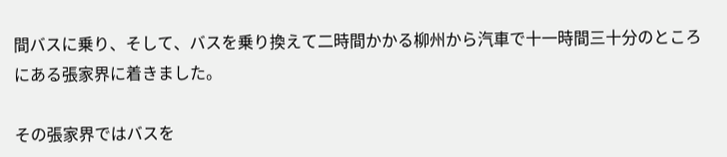間バスに乗り、そして、バスを乗り換えて二時間かかる柳州から汽車で十一時間三十分のところにある張家界に着きました。

その張家界ではバスを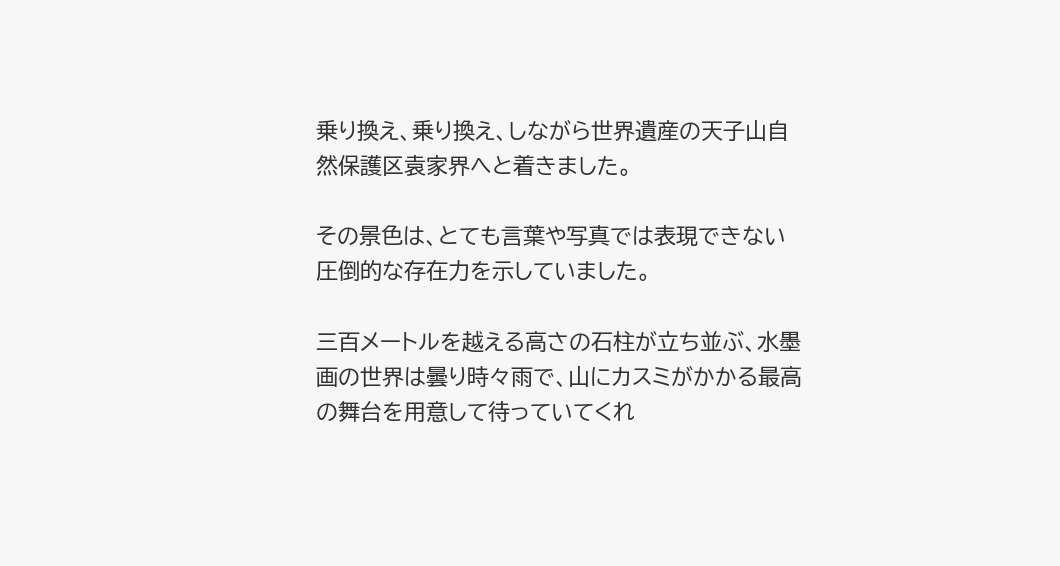乗り換え、乗り換え、しながら世界遺産の天子山自然保護区袁家界へと着きました。

その景色は、とても言葉や写真では表現できない圧倒的な存在力を示していました。

三百メートルを越える高さの石柱が立ち並ぶ、水墨画の世界は曇り時々雨で、山にカスミがかかる最高の舞台を用意して待っていてくれ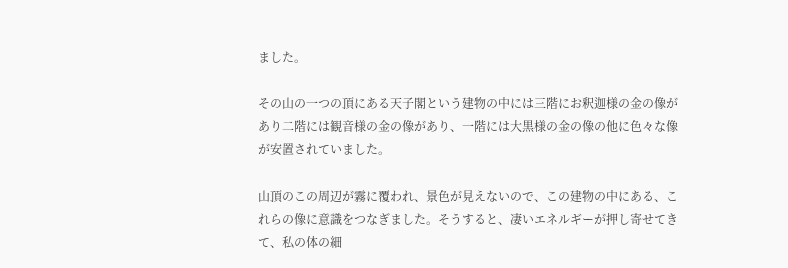ました。

その山の一つの頂にある天子閣という建物の中には三階にお釈迦様の金の像があり二階には観音様の金の像があり、一階には大黒様の金の像の他に色々な像が安置されていました。

山頂のこの周辺が霧に覆われ、景色が見えないので、この建物の中にある、これらの像に意識をつなぎました。そうすると、凄いエネルギーが押し寄せてきて、私の体の細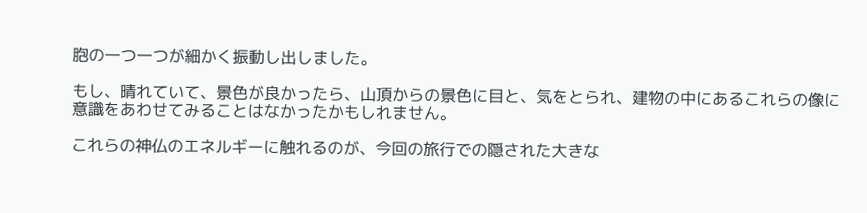胞の一つ一つが細かく振動し出しました。

もし、晴れていて、景色が良かったら、山頂からの景色に目と、気をとられ、建物の中にあるこれらの像に意識をあわせてみることはなかったかもしれません。

これらの神仏のエネルギーに触れるのが、今回の旅行での隠された大きな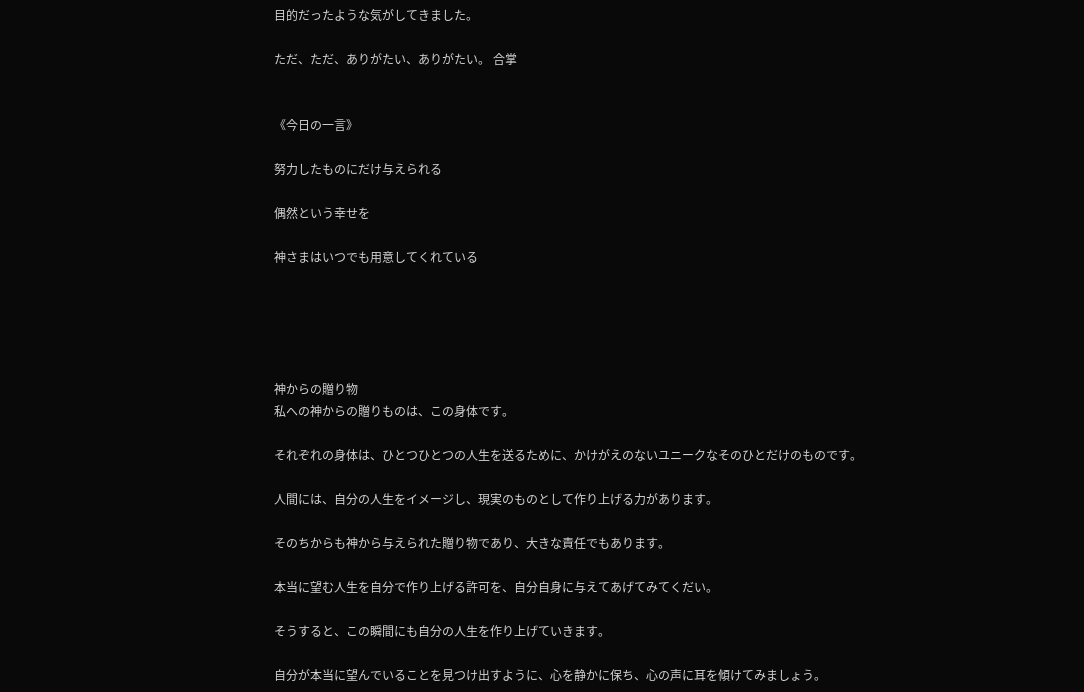目的だったような気がしてきました。

ただ、ただ、ありがたい、ありがたい。 合掌


《今日の一言》

努力したものにだけ与えられる

偶然という幸せを

神さまはいつでも用意してくれている





神からの贈り物
私への神からの贈りものは、この身体です。

それぞれの身体は、ひとつひとつの人生を送るために、かけがえのないユニークなそのひとだけのものです。

人間には、自分の人生をイメージし、現実のものとして作り上げる力があります。

そのちからも神から与えられた贈り物であり、大きな責任でもあります。

本当に望む人生を自分で作り上げる許可を、自分自身に与えてあげてみてくだい。

そうすると、この瞬間にも自分の人生を作り上げていきます。

自分が本当に望んでいることを見つけ出すように、心を静かに保ち、心の声に耳を傾けてみましょう。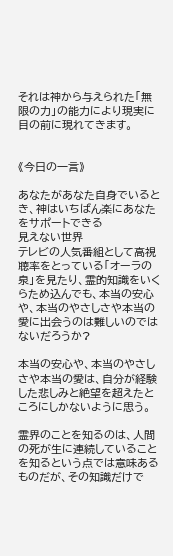それは神から与えられた「無限の力」の能力により現実に目の前に現れてきます。


《今日の一言》

あなたがあなた自身でいるとき、神はいちばん楽にあなたをサポートできる
見えない世界
テレビの人気番組として高視聴率をとっている「オーラの泉」を見たり、霊的知識をいくらため込んでも、本当の安心や、本当のやさしさや本当の愛に出会うのは難しいのではないだろうか?

本当の安心や、本当のやさしさや本当の愛は、自分が経験した悲しみと絶望を超えたところにしかないように思う。

霊界のことを知るのは、人間の死が生に連続していることを知るという点では意味あるものだが、その知識だけで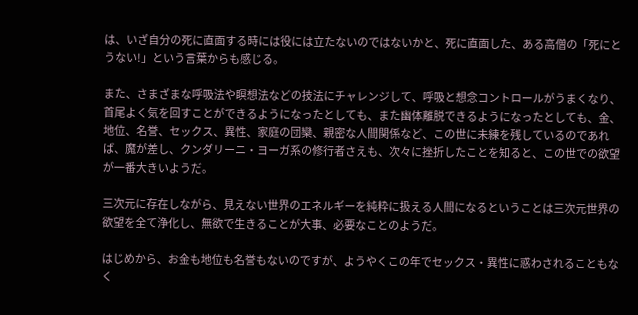は、いざ自分の死に直面する時には役には立たないのではないかと、死に直面した、ある高僧の「死にとうない!」という言葉からも感じる。

また、さまざまな呼吸法や瞑想法などの技法にチャレンジして、呼吸と想念コントロールがうまくなり、首尾よく気を回すことができるようになったとしても、また幽体離脱できるようになったとしても、金、地位、名誉、セックス、異性、家庭の団欒、親密な人間関係など、この世に未練を残しているのであれば、魔が差し、クンダリーニ・ヨーガ系の修行者さえも、次々に挫折したことを知ると、この世での欲望が一番大きいようだ。

三次元に存在しながら、見えない世界のエネルギーを純粋に扱える人間になるということは三次元世界の欲望を全て浄化し、無欲で生きることが大事、必要なことのようだ。

はじめから、お金も地位も名誉もないのですが、ようやくこの年でセックス・異性に惑わされることもなく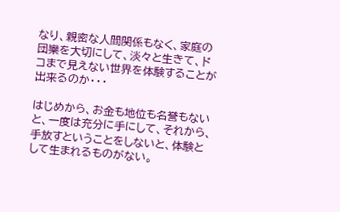なり、親密な人間関係もなく、家庭の団欒を大切にして、淡々と生きて、ドコまで見えない世界を体験することが出来るのか・・・

はじめから、お金も地位も名誉もないと、一度は充分に手にして、それから、手放すということをしないと、体験として生まれるものがない。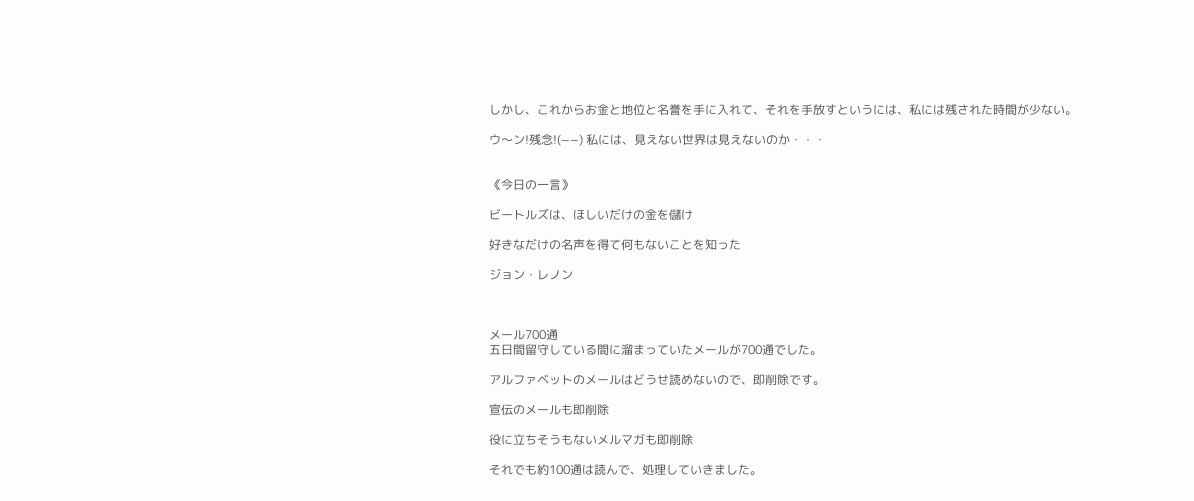しかし、これからお金と地位と名誉を手に入れて、それを手放すというには、私には残された時間が少ない。

ウ〜ン!残念!(−−) 私には、見えない世界は見えないのか・・・


《今日の一言》

ビートルズは、ほしいだけの金を儲け

好きなだけの名声を得て何もないことを知った

ジョン・レノン



メール700通
五日間留守している間に溜まっていたメールが700通でした。

アルファベットのメールはどうせ読めないので、即削除です。

宣伝のメールも即削除

役に立ちそうもないメルマガも即削除

それでも約100通は読んで、処理していきました。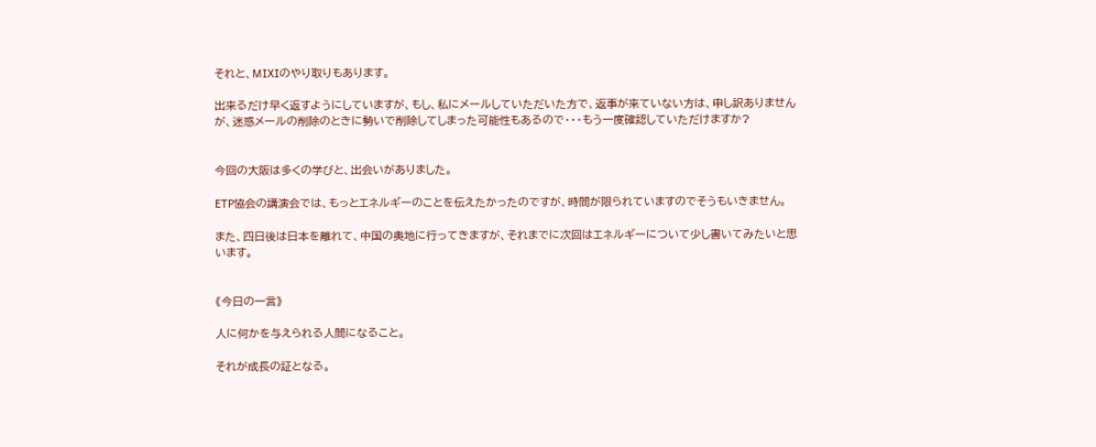それと、MIXIのやり取りもあります。

出来るだけ早く返すようにしていますが、もし、私にメールしていただいた方で、返事が来ていない方は、申し訳ありませんが、迷惑メールの削除のときに勢いで削除してしまった可能性もあるので・・・もう一度確認していただけますか?


今回の大阪は多くの学びと、出会いがありました。

ETP協会の講演会では、もっとエネルギーのことを伝えたかったのですが、時間が限られていますのでそうもいきません。

また、四日後は日本を離れて、中国の奥地に行ってきますが、それまでに次回はエネルギーについて少し書いてみたいと思います。


《今日の一言》

人に何かを与えられる人間になること。

それが成長の証となる。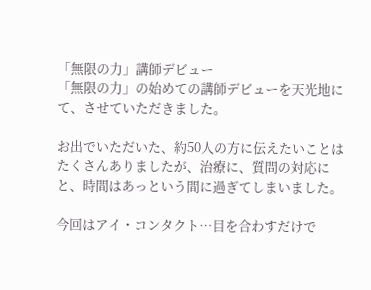「無限の力」講師デビュー
「無限の力」の始めての講師デビューを天光地にて、させていただきました。

お出でいただいた、約50人の方に伝えたいことはたくさんありましたが、治療に、質問の対応にと、時間はあっという間に過ぎてしまいました。

今回はアイ・コンタクト…目を合わすだけで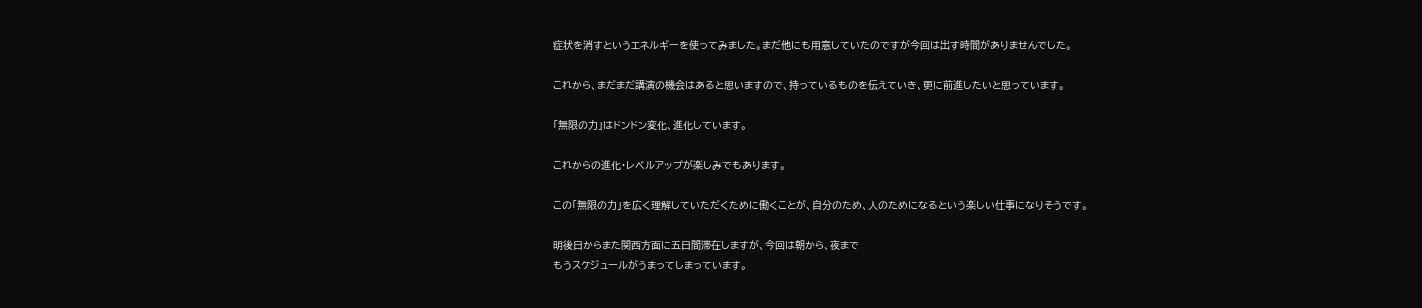症状を消すというエネルギーを使ってみました。まだ他にも用意していたのですが今回は出す時間がありませんでした。

これから、まだまだ講演の機会はあると思いますので、持っているものを伝えていき、更に前進したいと思っています。

「無限の力」はドンドン変化、進化しています。

これからの進化・レベルアップが楽しみでもあります。

この「無限の力」を広く理解していただくために働くことが、自分のため、人のためになるという楽しい仕事になりそうです。

明後日からまた関西方面に五日間滞在しますが、今回は朝から、夜まで
もうスケジュールがうまってしまっています。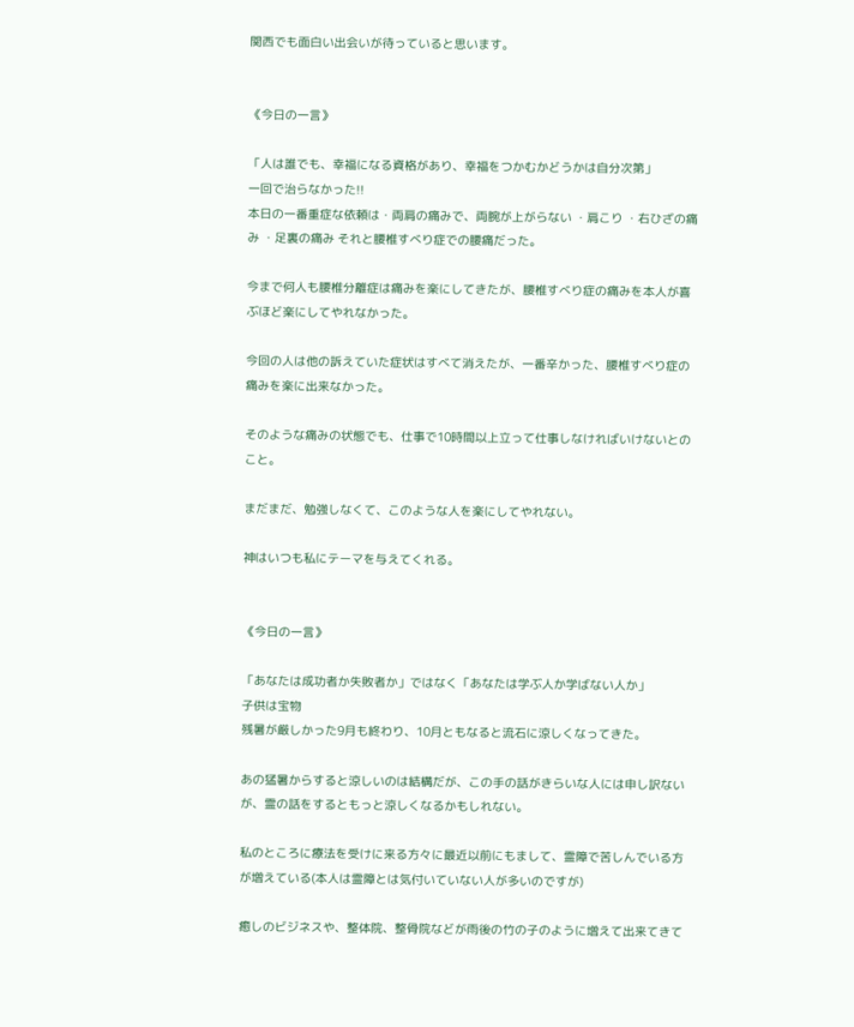関西でも面白い出会いが待っていると思います。


《今日の一言》

「人は誰でも、幸福になる資格があり、幸福をつかむかどうかは自分次第」
一回で治らなかった!!
本日の一番重症な依頼は・両肩の痛みで、両腕が上がらない ・肩こり ・右ひざの痛み ・足裏の痛み それと腰椎すべり症での腰痛だった。

今まで何人も腰椎分離症は痛みを楽にしてきたが、腰椎すべり症の痛みを本人が喜ぶほど楽にしてやれなかった。

今回の人は他の訴えていた症状はすべて消えたが、一番辛かった、腰椎すべり症の痛みを楽に出来なかった。

そのような痛みの状態でも、仕事で10時間以上立って仕事しなければいけないとのこと。

まだまだ、勉強しなくて、このような人を楽にしてやれない。

神はいつも私にテーマを与えてくれる。


《今日の一言》

「あなたは成功者か失敗者か」ではなく「あなたは学ぶ人か学ばない人か」
子供は宝物
残暑が厳しかった9月も終わり、10月ともなると流石に涼しくなってきた。

あの猛暑からすると涼しいのは結構だが、この手の話がきらいな人には申し訳ないが、霊の話をするともっと涼しくなるかもしれない。

私のところに療法を受けに来る方々に最近以前にもまして、霊障で苦しんでいる方が増えている(本人は霊障とは気付いていない人が多いのですが)

癒しのビジネスや、整体院、整骨院などが雨後の竹の子のように増えて出来てきて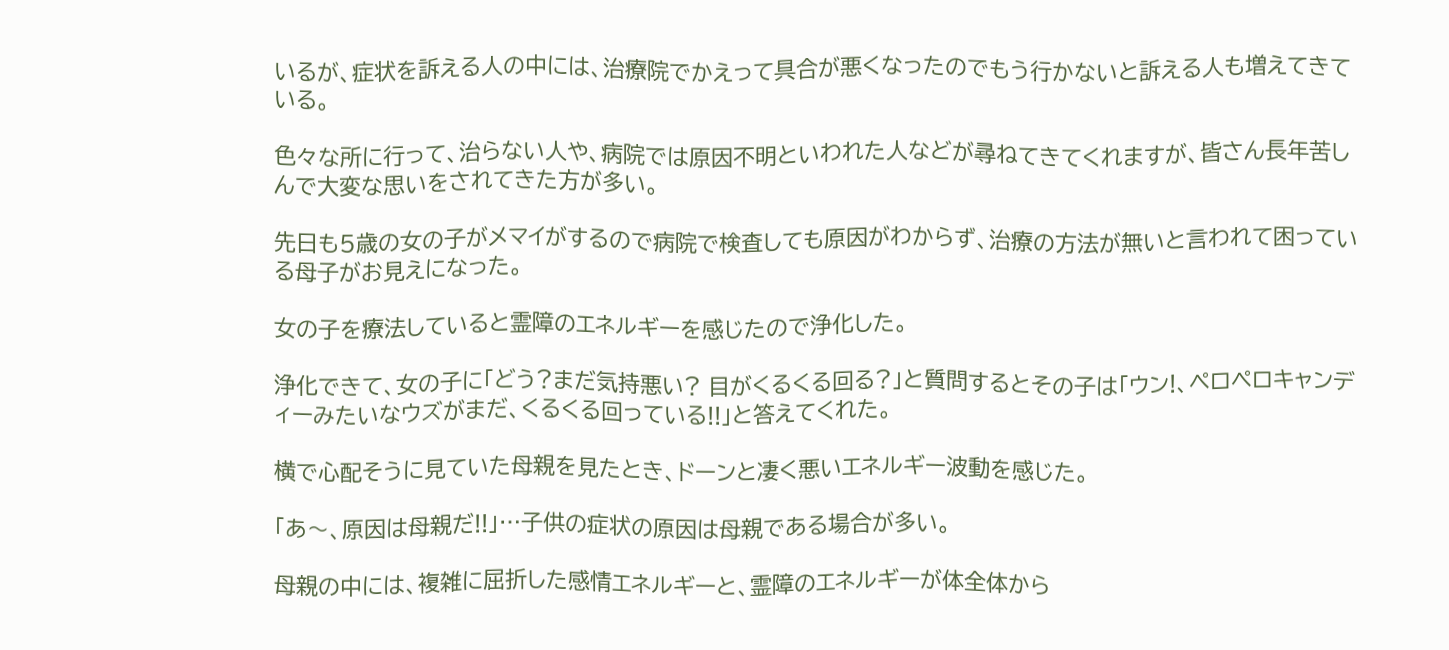いるが、症状を訴える人の中には、治療院でかえって具合が悪くなったのでもう行かないと訴える人も増えてきている。

色々な所に行って、治らない人や、病院では原因不明といわれた人などが尋ねてきてくれますが、皆さん長年苦しんで大変な思いをされてきた方が多い。

先日も5歳の女の子がメマイがするので病院で検査しても原因がわからず、治療の方法が無いと言われて困っている母子がお見えになった。

女の子を療法していると霊障のエネルギーを感じたので浄化した。

浄化できて、女の子に「どう?まだ気持悪い? 目がくるくる回る?」と質問するとその子は「ウン!、ペロペロキャンディーみたいなウズがまだ、くるくる回っている!!」と答えてくれた。

横で心配そうに見ていた母親を見たとき、ドーンと凄く悪いエネルギー波動を感じた。

「あ〜、原因は母親だ!!」…子供の症状の原因は母親である場合が多い。

母親の中には、複雑に屈折した感情エネルギーと、霊障のエネルギーが体全体から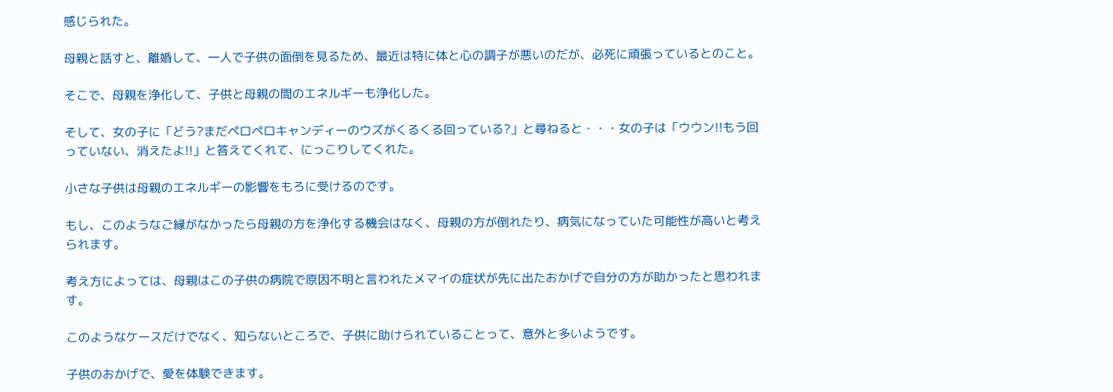感じられた。

母親と話すと、離婚して、一人で子供の面倒を見るため、最近は特に体と心の調子が悪いのだが、必死に頑張っているとのこと。

そこで、母親を浄化して、子供と母親の間のエネルギーも浄化した。

そして、女の子に「どう?まだペロペロキャンディーのウズがくるくる回っている?」と尋ねると・・・女の子は「ウウン!!もう回っていない、消えたよ!!」と答えてくれて、にっこりしてくれた。

小さな子供は母親のエネルギーの影響をもろに受けるのです。

もし、このようなご縁がなかったら母親の方を浄化する機会はなく、母親の方が倒れたり、病気になっていた可能性が高いと考えられます。

考え方によっては、母親はこの子供の病院で原因不明と言われたメマイの症状が先に出たおかげで自分の方が助かったと思われます。

このようなケースだけでなく、知らないところで、子供に助けられていることって、意外と多いようです。

子供のおかげで、愛を体験できます。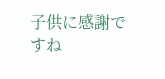子供に感謝ですね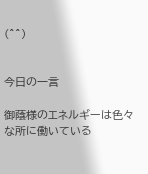(^^)


今日の一言

御蔭様のエネルギーは色々な所に働いている